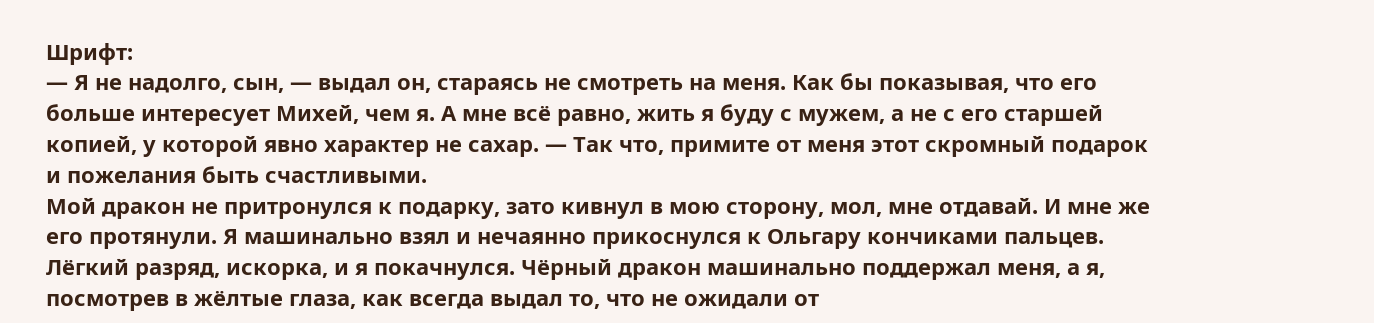Шрифт:
— Я не надолго, сын, — выдал он, стараясь не смотреть на меня. Как бы показывая, что его больше интересует Михей, чем я. А мне всё равно, жить я буду с мужем, а не с его старшей копией, у которой явно характер не сахар. — Так что, примите от меня этот скромный подарок и пожелания быть счастливыми.
Мой дракон не притронулся к подарку, зато кивнул в мою сторону, мол, мне отдавай. И мне же его протянули. Я машинально взял и нечаянно прикоснулся к Ольгару кончиками пальцев.
Лёгкий разряд, искорка, и я покачнулся. Чёрный дракон машинально поддержал меня, а я, посмотрев в жёлтые глаза, как всегда выдал то, что не ожидали от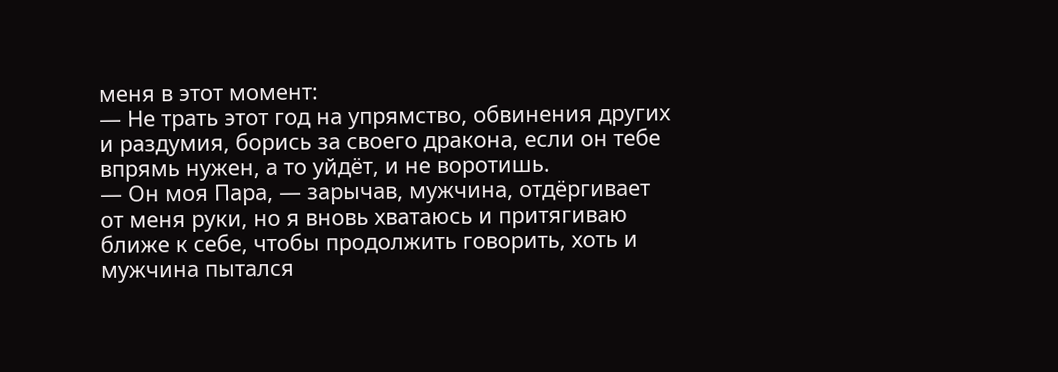меня в этот момент:
— Не трать этот год на упрямство, обвинения других и раздумия, борись за своего дракона, если он тебе впрямь нужен, а то уйдёт, и не воротишь.
— Он моя Пара, — зарычав, мужчина, отдёргивает от меня руки, но я вновь хватаюсь и притягиваю ближе к себе, чтобы продолжить говорить, хоть и мужчина пытался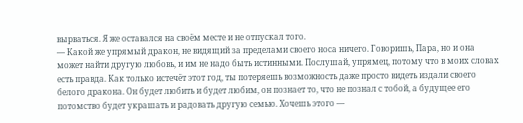вырваться. Я же оставался на своём месте и не отпускал того.
— Какой же упрямый дракон, не видящий за пределами своего носа ничего. Говоришь, Пара, но и она может найти другую любовь, и им не надо быть истинными. Послушай, упрямец, потому что в моих словах есть правда. Как только истечёт этот год, ты потеряешь возможность даже просто видеть издали своего белого дракона. Он будет любить и будет любим, он познает то, что не познал с тобой, а будущее его потомство будет украшать и радовать другую семью. Хочешь этого —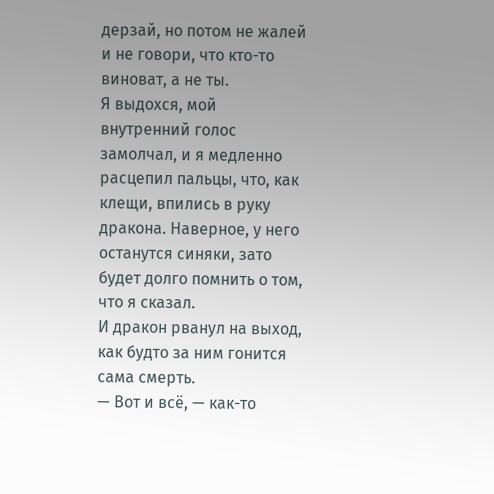дерзай, но потом не жалей и не говори, что кто-то виноват, а не ты.
Я выдохся, мой внутренний голос замолчал, и я медленно расцепил пальцы, что, как клещи, впились в руку дракона. Наверное, у него останутся синяки, зато будет долго помнить о том, что я сказал.
И дракон рванул на выход, как будто за ним гонится сама смерть.
— Вот и всё, — как-то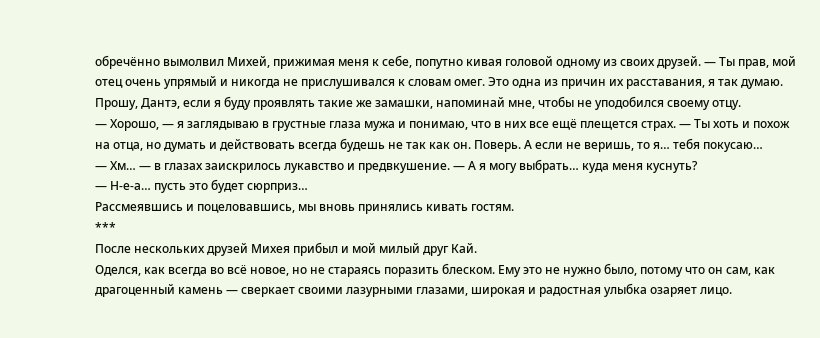обречённо вымолвил Михей, прижимая меня к себе, попутно кивая головой одному из своих друзей. — Ты прав, мой отец очень упрямый и никогда не прислушивался к словам омег. Это одна из причин их расставания, я так думаю. Прошу, Дантэ, если я буду проявлять такие же замашки, напоминай мне, чтобы не уподобился своему отцу.
— Хорошо, — я заглядываю в грустные глаза мужа и понимаю, что в них все ещё плещется страх. — Ты хоть и похож на отца, но думать и действовать всегда будешь не так как он. Поверь. А если не веришь, то я… тебя покусаю…
— Хм… — в глазах заискрилось лукавство и предвкушение. — А я могу выбрать… куда меня куснуть?
— Н-е-а… пусть это будет сюрприз…
Рассмеявшись и поцеловавшись, мы вновь принялись кивать гостям.
***
После нескольких друзей Михея прибыл и мой милый друг Кай.
Оделся, как всегда во всё новое, но не стараясь поразить блеском. Ему это не нужно было, потому что он сам, как драгоценный камень — сверкает своими лазурными глазами, широкая и радостная улыбка озаряет лицо.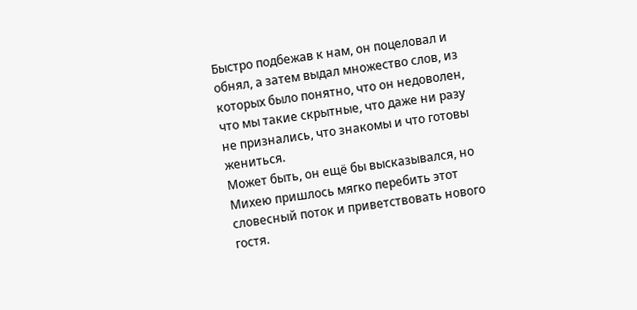Быстро подбежав к нам, он поцеловал и обнял, а затем выдал множество слов, из которых было понятно, что он недоволен, что мы такие скрытные, что даже ни разу не признались, что знакомы и что готовы жениться.
Может быть, он ещё бы высказывался, но Михею пришлось мягко перебить этот словесный поток и приветствовать нового гостя.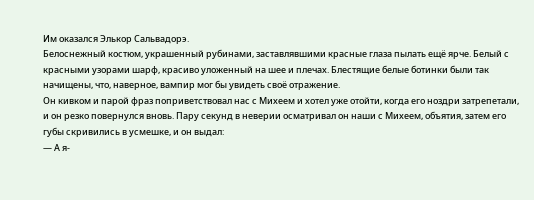Им оказался Элькор Сальвадорэ.
Белоснежный костюм, украшенный рубинами, заставлявшими красные глаза пылать ещё ярче. Белый с красными узорами шарф, красиво уложенный на шее и плечах. Блестящие белые ботинки были так начищены, что, наверное, вампир мог бы увидеть своё отражение.
Он кивком и парой фраз поприветствовал нас с Михеем и хотел уже отойти, когда его ноздри затрепетали, и он резко повернулся вновь. Пару секунд в неверии осматривал он наши с Михеем, объятия, затем его губы скривились в усмешке, и он выдал:
— А я-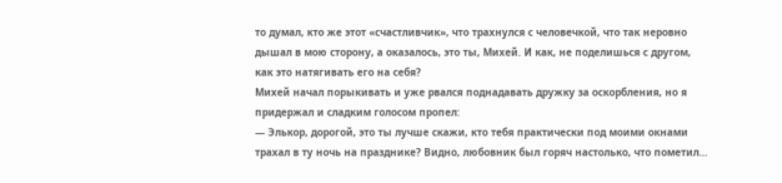то думал, кто же этот «счастливчик», что трахнулся с человечкой, что так неровно дышал в мою сторону, а оказалось, это ты, Михей. И как, не поделишься с другом, как это натягивать его на себя?
Михей начал порыкивать и уже рвался поднадавать дружку за оскорбления, но я придержал и сладким голосом пропел:
— Элькор, дорогой, это ты лучше скажи, кто тебя практически под моими окнами трахал в ту ночь на празднике? Видно, любовник был горяч настолько, что пометил…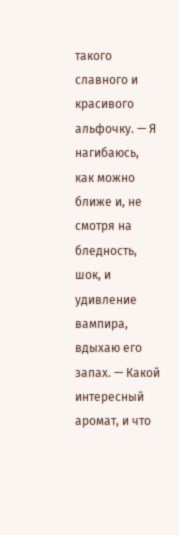такого славного и красивого альфочку. — Я нагибаюсь, как можно ближе и, не смотря на бледность, шок, и удивление вампира, вдыхаю его запах. — Какой интересный аромат, и что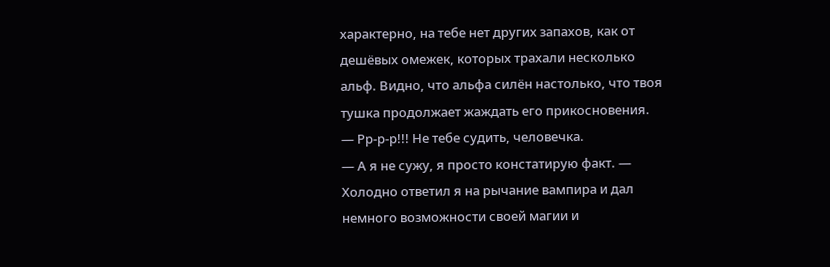характерно, на тебе нет других запахов, как от дешёвых омежек, которых трахали несколько альф. Видно, что альфа силён настолько, что твоя тушка продолжает жаждать его прикосновения.
— Рр-р-р!!! Не тебе судить, человечка.
— А я не сужу, я просто констатирую факт. — Холодно ответил я на рычание вампира и дал немного возможности своей магии и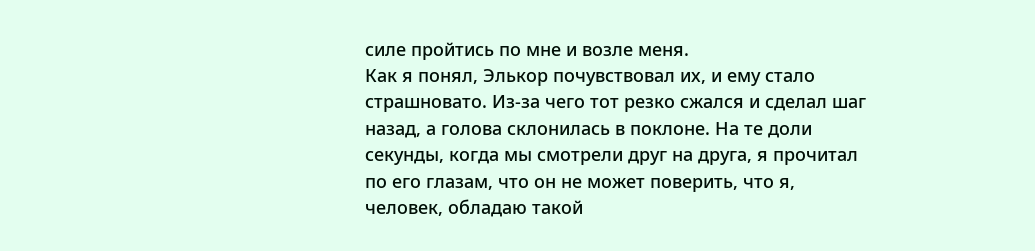силе пройтись по мне и возле меня.
Как я понял, Элькор почувствовал их, и ему стало страшновато. Из-за чего тот резко сжался и сделал шаг назад, а голова склонилась в поклоне. На те доли секунды, когда мы смотрели друг на друга, я прочитал по его глазам, что он не может поверить, что я, человек, обладаю такой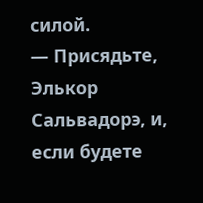силой.
— Присядьте, Элькор Сальвадорэ, и, если будете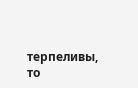терпеливы, то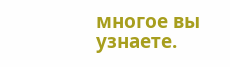многое вы узнаете.